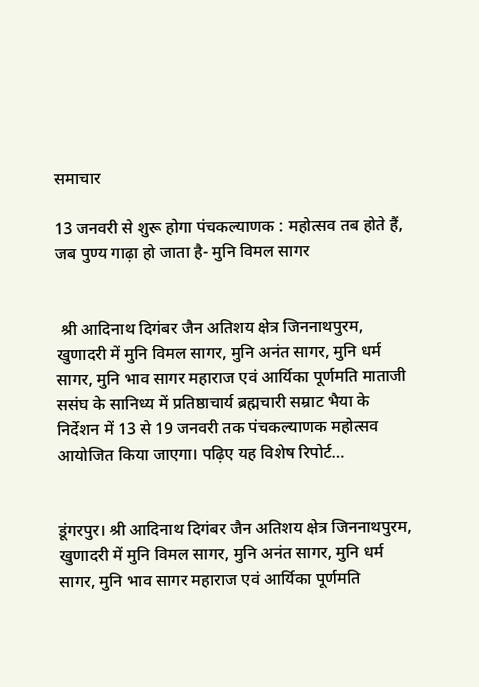समाचार

13 जनवरी से शुरू होगा पंचकल्याणक : महोत्सव तब होते हैं, जब पुण्य गाढ़ा हो जाता है- मुनि विमल सागर


 श्री आदिनाथ दिगंबर जैन अतिशय क्षेत्र जिननाथपुरम, खुणादरी में मुनि विमल सागर, मुनि अनंत सागर, मुनि धर्म सागर, मुनि भाव सागर महाराज एवं आर्यिका पूर्णमति माताजी ससंघ के सानिध्य में प्रतिष्ठाचार्य ब्रह्मचारी सम्राट भैया के निर्देशन में 13 से 19 जनवरी तक पंचकल्याणक महोत्सव आयोजित किया जाएगा। पढ़िए यह विशेष रिपोर्ट…


डूंगरपुर। श्री आदिनाथ दिगंबर जैन अतिशय क्षेत्र जिननाथपुरम, खुणादरी में मुनि विमल सागर, मुनि अनंत सागर, मुनि धर्म सागर, मुनि भाव सागर महाराज एवं आर्यिका पूर्णमति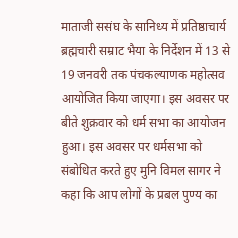माताजी ससंघ के सानिध्य में प्रतिष्ठाचार्य ब्रह्मचारी सम्राट भैया के निर्देशन में 13 से 19 जनवरी तक पंचकल्याणक महोत्सव आयोजित किया जाएगा। इस अवसर पर बीते शुक्रवार को धर्म सभा का आयोजन हुआ। इस अवसर पर धर्मसभा को संबोधित करते हुए मुनि विमल सागर ने कहा कि आप लोगों के प्रबल पुण्य का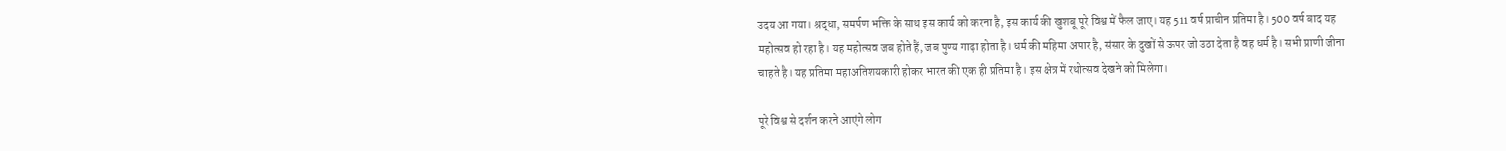उदय आ गया। श्रद्धा, समर्पण भक्ति के साथ इस कार्य को करना है, इस कार्य की खुशबू पूरे विश्व में फैल जाए। यह 511 वर्ष प्राचीन प्रतिमा है। 500 वर्ष बाद यह महोत्सव हो रहा है। यह महोत्सव जब होते हैं, जब पुण्य गाढ़ा होता है। धर्म की महिमा अपार है, संसार के दुखों से ऊपर जो उठा देता है वह धर्म है। सभी प्राणी जीना चाहते है। यह प्रतिमा महाअतिशयकारी होकर भारत की एक ही प्रतिमा है। इस क्षेत्र में रथोत्सव देखने को मिलेगा।

पूरे विश्व से दर्शन करने आएंगे लोग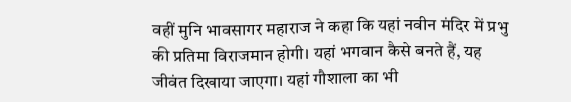वहीं मुनि भावसागर महाराज ने कहा कि यहां नवीन मंदिर में प्रभु की प्रतिमा विराजमान होगी। यहां भगवान कैसे बनते हैं, यह जीवंत दिखाया जाएगा। यहां गौशाला का भी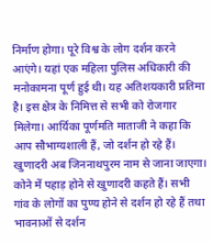निर्माण होगा। पूरे विश्व के लोग दर्शन करने आएंगे। यहां एक महिला पुलिस अधिकारी की मनोकामना पूर्ण हुई थी। यह अतिशयकारी प्रतिमा है। इस क्षेत्र के निमित्त से सभी को रोजगार मिलेगा। आर्यिका पूर्णमति माताजी ने कहा कि आप सौभाग्यशाली हैं, जो दर्शन हो रहे हैं। खुणादरी अब जिननाथपुरम नाम से जाना जाएगा। कोने में पहाड़ होने से खुणादरी कहते हैं। सभी गांव के लोगों का पुण्य होने से दर्शन हो रहे हैं तथा भावनाओं से दर्शन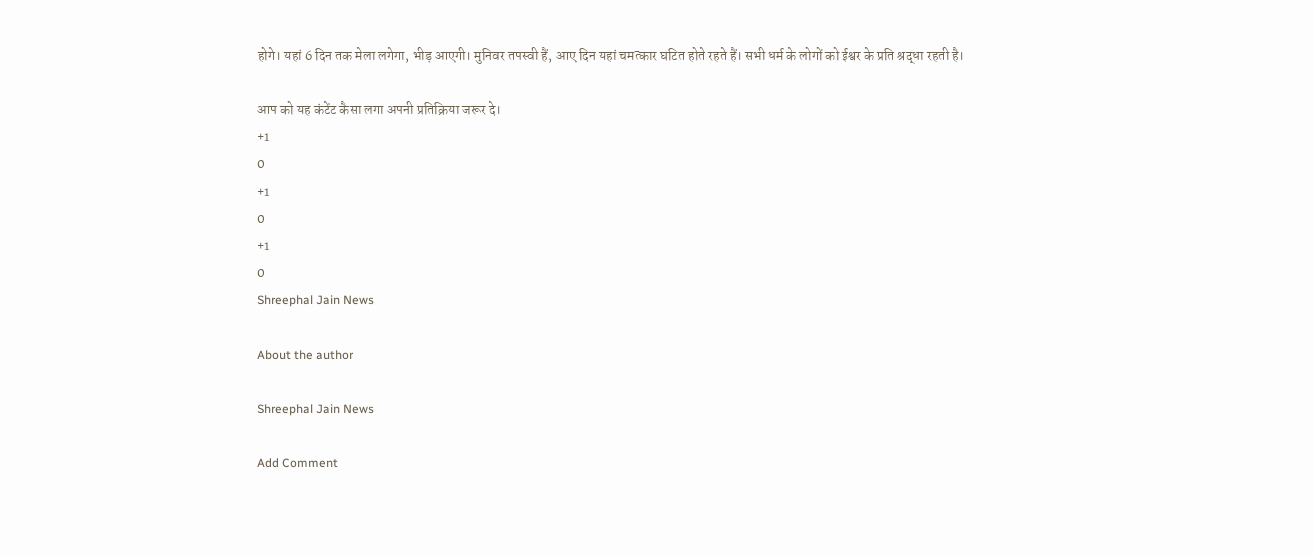होगे। यहां 6 दिन तक मेला लगेगा, भीड़ आएगी। मुनिवर तपस्वी हैं, आए दिन यहां चमत्कार घटित होते रहते हैं। सभी धर्म के लोगों को ईश्वर के प्रति श्रद्धा रहती है।

आप को यह कंटेंट कैसा लगा अपनी प्रतिक्रिया जरूर दे।
+1
0
+1
0
+1
0
Shreephal Jain News

About the author

Shreephal Jain News

Add Comment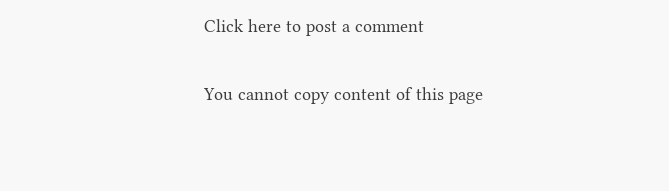Click here to post a comment

You cannot copy content of this page